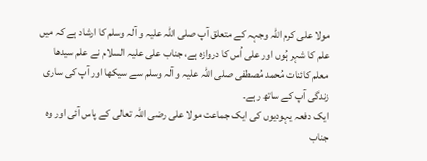مولا علی کرم اللہ وجہہ کے متعلق آپ صلی اللہ علیہ و آلہ وسلم کا ارشاد ہے کہ میں علم کا شہر ہُوں اور علی اُس کا دروازہ ہے، جناب علی علیہ السلام نے علم سیدھا معلم کائنات مُحمد مُصطفی صلی اللہ علیہ و آلہ وسلم سے سیکھا اور آپ کی ساری زندگی آپ کے ساتھ رہے۔
ایک دفعہ یہودیوں کی ایک جماعت مولا علی رضی اللہ تعالی کے پاس آئی اور وہ جناب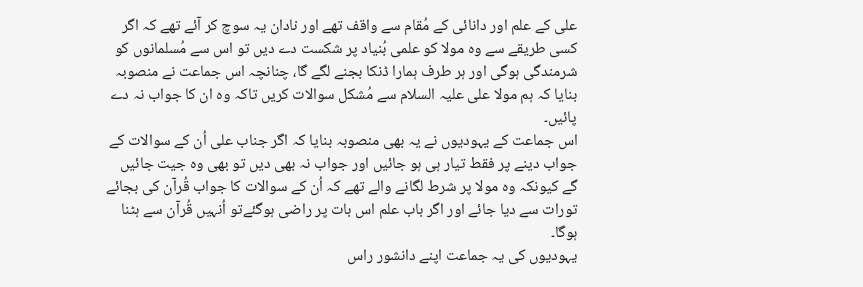علی کے علم اور دانائی کے مُقام سے واقف تھے اور نادان یہ سوچ کر آئے تھے کہ اگر کسی طریقے سے وہ مولا کو علمی بُنیاد پر شکست دے دیں تو اس سے مُسلمانوں کو شرمندگی ہوگی اور ہر طرف ہمارا ڈنکا بجنے لگے گا، چنانچہ اس جماعت نے منصوبہ بنایا کہ ہم مولا علی علیہ السلام سے مُشکل سوالات کریں تاکہ وہ ان کا جواب نہ دے پائیں۔
اس جماعت کے یہودیوں نے یہ بھی منصوبہ بنایا کہ اگر جناب علی اُن کے سوالات کے جواب دینے پر فقط تیار ہی ہو جائیں اور جواب نہ بھی دیں تو بھی وہ جیت جائیں گے کیونکہ وہ مولا پر شرط لگانے والے تھے کہ اُن کے سوالات کا جواب قُرآن کی بجائے تورات سے دیا جائے اور اگر باب علم اس بات پر راضی ہوگئےتو اُنہیں قُرآن سے ہٹنا ہوگا۔
یہودیوں کی یہ جماعت اپنے دانشور راس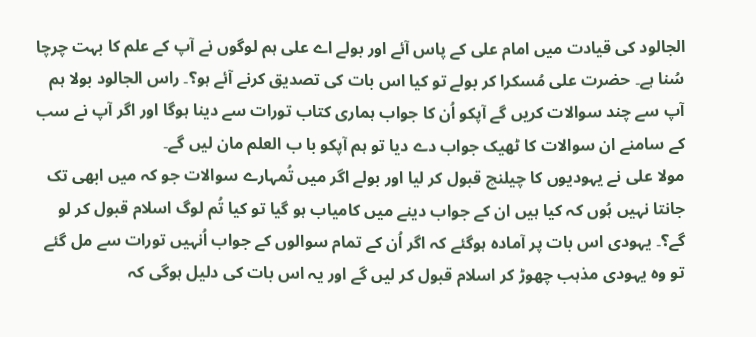الجالود کی قیادت میں امام علی کے پاس آئے اور بولے اے علی ہم لوگوں نے آپ کے علم کا بہت چرچا سُنا ہے۔ حضرت علی مُسکرا کر بولے تو کیا اس بات کی تصدیق کرنے آئے ہو؟۔ راس الجالود بولا ہم آپ سے چند سوالات کریں گے آپکو اُن کا جواب ہماری کتاب تورات سے دینا ہوگا اور اگر آپ نے سب کے سامنے ان سوالات کا ٹھیک جواب دے دیا تو ہم آپکو با ب العلم مان لیں گے۔
مولا علی نے یہودیوں کا چیلنچ قبول کر لیا اور بولے اگر میں تُمہارے سوالات جو کہ میں ابھی تک جانتا نہیں ہُوں کہ کیا ہیں ان کے جواب دینے میں کامیاب ہو گیا تو کیا تُم لوگ اسلام قبول کر لو گے؟۔ یہودی اس بات پر آمادہ ہوگئے کہ اگر اُن کے تمام سوالوں کے جواب اُنہیں تورات سے مل گئے تو وہ یہودی مذہب چھوڑ کر اسلام قبول کر لیں گے اور یہ اس بات کی دلیل ہوگی کہ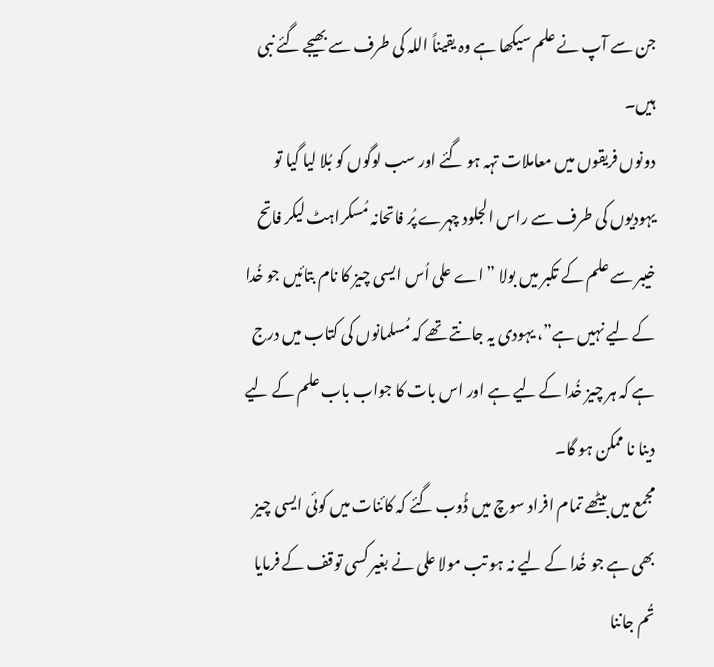جن سے آپ نے علم سیکھا ہے وہ یقیناً اللہ کی طرف سے بھیجے گئے نبی ہیں۔
دونوں فریقوں میں معاملات تہہ ہو گئے اور سب لوگوں کو بُلا لیا گیا تو یہودیوں کی طرف سے راس الجلود چہرے پُر فاتحانہ مُسکراہٹ لیکر فاتح خیبر سے علم کے تکبر میں بولا ” اے علی اُس ایسی چیز کا نام بتائیں جو خُدا کے لیے نہیں ہے”، یہودی یہ جانتے تھے کہ مُسلمانوں کی کتاب میں درج ہے کہ ہر چیز خُدا کے لیے ہے اور اس بات کا جواب باب علم کے لیے دینا نا ممکن ہو گا۔
مجمع میں بیٹھے تمام افراد سوچ میں ڈُوب گئے کہ کائنات میں کوئی ایسی چیز بھی ہے جو خُدا کے لیے نہ ہو تب مولا علی نے بغیر کسی توقف کے فرمایا تُم جاننا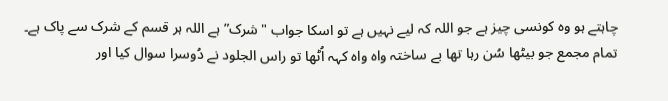چاہتے ہو وہ کونسی چیز ہے جو اللہ کہ لیے نہیں ہے تو اسکا جواب "شرک” ہے اللہ ہر قسم کے شرک سے پاک ہے۔
تمام مجمع جو بیٹھا سُن رہا تھا بے ساختہ واہ واہ کہہ اُٹھا تو راس الجلود نے دُوسرا سوال کیا اور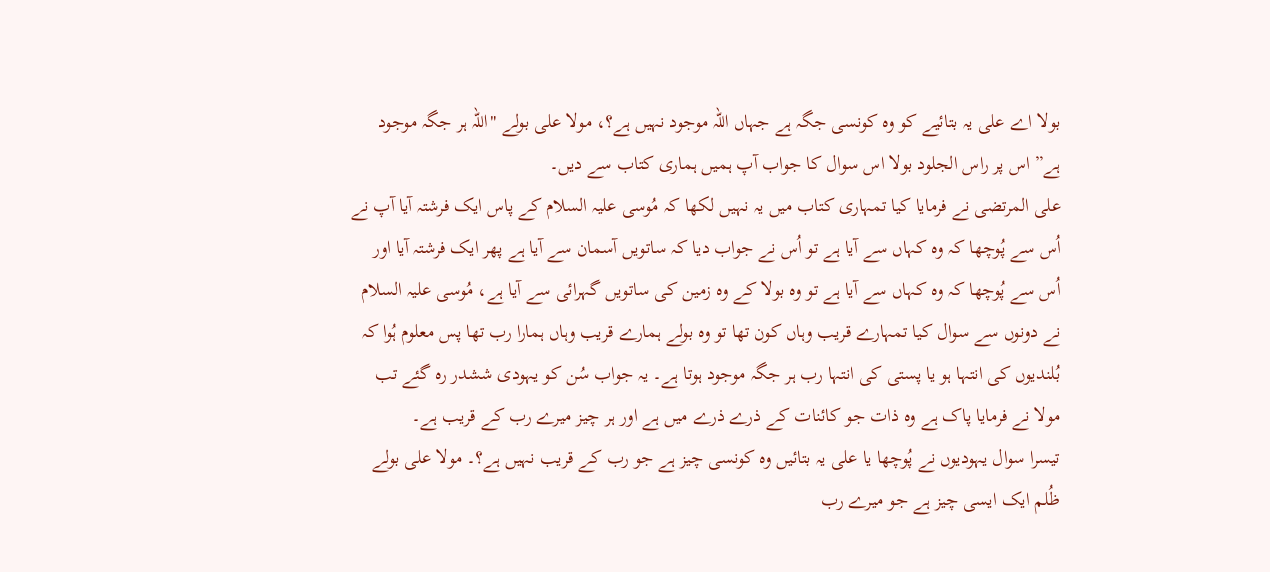بولا اے علی یہ بتائیے کو وہ کونسی جگہ ہے جہاں اللہ موجود نہیں ہے؟، مولا علی بولے "اللہ ہر جگہ موجود ہے” اس پر راس الجلود بولا اس سوال کا جواب آپ ہمیں ہماری کتاب سے دیں۔
علی المرتضی نے فرمایا کیا تمہاری کتاب میں یہ نہیں لکھا کہ مُوسی علیہ السلام کے پاس ایک فرشتہ آیا آپ نے اُس سے پُوچھا کہ وہ کہاں سے آیا ہے تو اُس نے جواب دیا کہ ساتویں آسمان سے آیا ہے پھر ایک فرشتہ آیا اور اُس سے پُوچھا کہ وہ کہاں سے آیا ہے تو وہ بولا کے وہ زمین کی ساتویں گہرائی سے آیا ہے، مُوسی علیہ السلام نے دونوں سے سوال کیا تمہارے قریب وہاں کون تھا تو وہ بولے ہمارے قریب وہاں ہمارا رب تھا پس معلوم ہُوا کہ بُلندیوں کی انتہا ہو یا پستی کی انتہا رب ہر جگہ موجود ہوتا ہے۔ یہ جواب سُن کو یہودی ششدر رہ گئے تب مولا نے فرمایا پاک ہے وہ ذات جو کائنات کے ذرے ذرے میں ہے اور ہر چیز میرے رب کے قریب ہے۔
تیسرا سوال یہودیوں نے پُوچھا یا علی یہ بتائیں وہ کونسی چیز ہے جو رب کے قریب نہیں ہے؟۔ مولا علی بولے ظُلم ایک ایسی چیز ہے جو میرے رب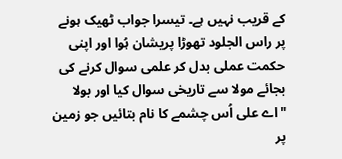کے قریب نہیں ہے۔ تیسرا جواب ٹھیک ہونے پر راس الجلود تھوڑا پریشان ہُوا اور اپنی حکمت عملی بدل کر علمی سوال کرنے کی بجائے مولا سے تاریخی سوال کیا اور بولا "اے علی اُس چشمے کا نام بتائیں جو زمین پر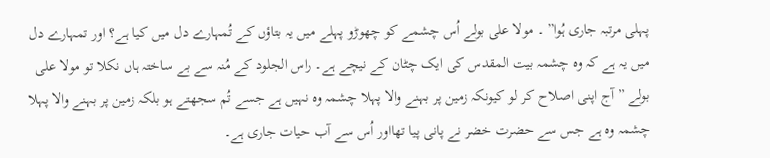پہلی مرتبہ جاری ہُوا” ۔ مولا علی بولے اُس چشمے کو چھوڑو پہلے میں یہ بتاؤں کے تُمہارے دل میں کیا ہے؟ اور تمہارے دل میں یہ ہے کہ وہ چشمہ بیت المقدس کی ایک چٹان کے نیچے ہے۔ راس الجلود کے مُنہ سے بے ساختہ ہاں نکلا تو مولا علی بولے ” آج اپنی اصلاح کر لو کیونکہ زمین پر بہنے والا پہلا چشمہ وہ نہیں ہے جسے تُم سجھتے ہو بلکہ زمین پر بہنے والا پہلا چشمہ وہ ہے جس سے حضرت خضر نے پانی پیا تھااور اُس سے آب حیات جاری ہے۔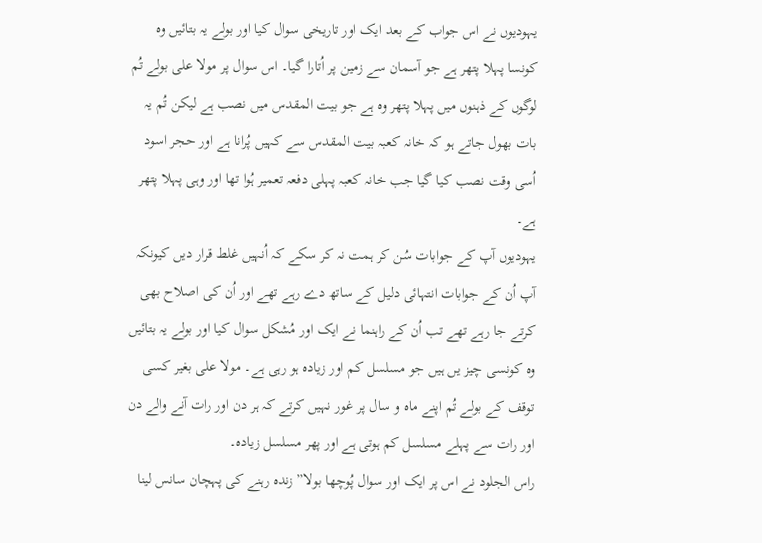یہودیوں نے اس جواب کے بعد ایک اور تاریخی سوال کیا اور بولے یہ بتائیں وہ کونسا پہلا پتھر ہے جو آسمان سے زمین پر اُتارا گیا۔ اس سوال پر مولا علی بولے تُم لوگوں کے ذہنوں میں پہلا پتھر وہ ہے جو بیت المقدس میں نصب ہے لیکن تُم یہ بات بھول جاتے ہو کہ خانہ کعبہ بیت المقدس سے کہیں پُرانا ہے اور حجر اسود اُسی وقت نصب کیا گیا جب خانہ کعبہ پہلی دفعہ تعمیر ہُوا تھا اور وہی پہلا پتھر ہے۔
یہودیوں آپ کے جوابات سُن کر ہمت نہ کر سکے کہ اُنہیں غلط قرار دیں کیونکہ آپ اُن کے جوابات انتہائی دلیل کے ساتھ دے رہے تھے اور اُن کی اصلاح بھی کرتے جا رہے تھے تب اُن کے راہنما نے ایک اور مُشکل سوال کیا اور بولے یہ بتائیں وہ کونسی چیز یں ہیں جو مسلسل کم اور زیادہ ہو رہی ہے۔ مولا علی بغیر کسی توقف کے بولے تُم اپنے ماہ و سال پر غور نہیں کرتے کہ ہر دن اور رات آنے والے دن اور رات سے پہلے مسلسل کم ہوتی ہے اور پھر مسلسل زیادہ۔
راس الجلود نے اس پر ایک اور سوال پُوچھا بولا” زندہ رہنے کی پہچان سانس لینا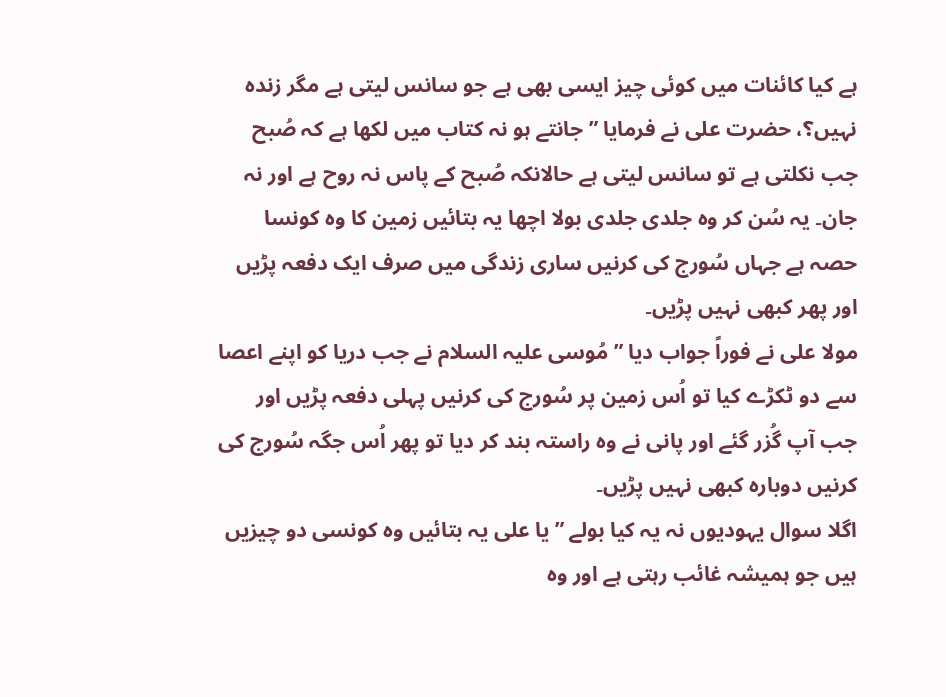ہے کیا کائنات میں کوئی چیز ایسی بھی ہے جو سانس لیتی ہے مگر زندہ نہیں؟، حضرت علی نے فرمایا ” جانتے ہو نہ کتاب میں لکھا ہے کہ صُبح جب نکلتی ہے تو سانس لیتی ہے حالانکہ صُبح کے پاس نہ روح ہے اور نہ جان۔ یہ سُن کر وہ جلدی جلدی بولا اچھا یہ بتائیں زمین کا وہ کونسا حصہ ہے جہاں سُورج کی کرنیں ساری زندگی میں صرف ایک دفعہ پڑیں اور پھر کبھی نہیں پڑیں۔
مولا علی نے فوراً جواب دیا ” مُوسی علیہ السلام نے جب دریا کو اپنے اعصا سے دو ٹکڑے کیا تو اُس زمین پر سُورج کی کرنیں پہلی دفعہ پڑیں اور جب آپ گُزر گئے اور پانی نے وہ راستہ بند کر دیا تو پھر اُس جگہ سُورج کی کرنیں دوبارہ کبھی نہیں پڑیں۔
اگلا سوال یہودیوں نہ یہ کیا بولے ” یا علی یہ بتائیں وہ کونسی دو چیزیں ہیں جو ہمیشہ غائب رہتی ہے اور وہ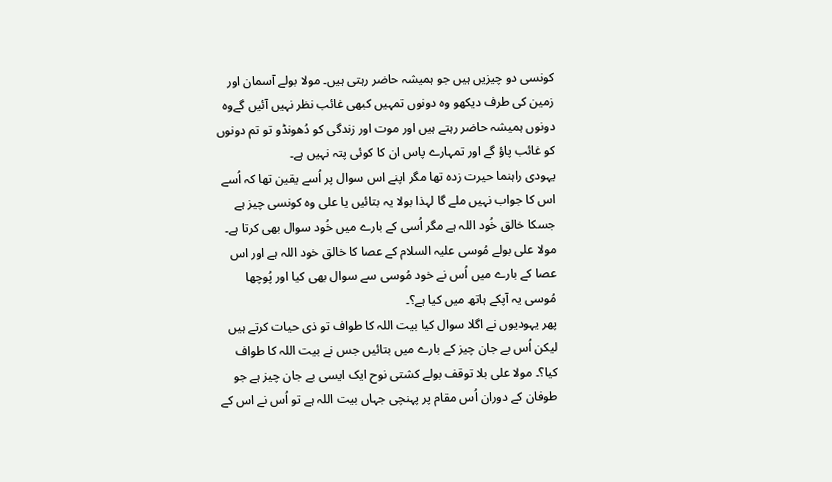کونسی دو چیزیں ہیں جو ہمیشہ حاضر رہتی ہیں۔ مولا بولے آسمان اور زمین کی طرف دیکھو وہ دونوں تمہیں کبھی غائب نظر نہیں آئیں گےوہ دونوں ہمیشہ حاضر رہتے ہیں اور موت اور زندگی کو دُھونڈو تو تم دونوں کو غائب پاؤ گے اور تمہارے پاس ان کا کوئی پتہ نہیں ہے۔
یہودی راہنما حیرت زدہ تھا مگر اپنے اس سوال پر اُسے یقین تھا کہ اُسے اس کا جواب نہیں ملے گا لہذا بولا یہ بتائیں یا علی وہ کونسی چیز ہے جسکا خالق خُود اللہ ہے مگر اُسی کے بارے میں خُود سوال بھی کرتا ہے۔ مولا علی بولے مُوسی علیہ السلام کے عصا کا خالق خود اللہ ہے اور اس عصا کے بارے میں اُس نے خود مُوسی سے سوال بھی کیا اور پُوچھا مُوسی یہ آپکے ہاتھ میں کیا ہے؟۔
پھر یہودیوں نے اگلا سوال کیا بیت اللہ کا طواف تو ذی حیات کرتے ہیں لیکن اُس بے جان چیز کے بارے میں بتائیں جس نے بیت اللہ کا طواف کیا؟۔ مولا علی بلا توقف بولے کشتی نوح ایک ایسی بے جان چیز ہے جو طوفان کے دوران اُس مقام پر پہنچی جہاں بیت اللہ ہے تو اُس نے اس کے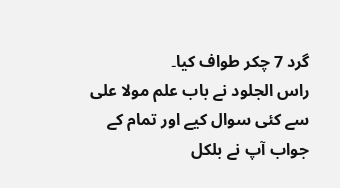گرد 7 چکر طواف کیا۔
راس الجلود نے باب علم مولا علی سے کئی سوال کیے اور تمام کے جواب آپ نے بلکل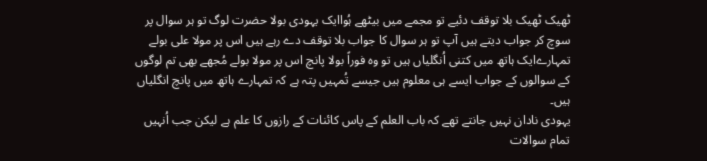ٹھیک ٹھیک بلا توقف دئیے تو مجمے میں بیٹھے ہُواایک یہودی بولا حضرت لوگ تو ہر سوال پر سوچ کر جواب دیتے ہیں آپ تو ہر سوال کا جواب بلا توقف دے رہے ہیں اس پر مولا علی بولے تمہارےایک ہاتھ میں کتنی اُنگلیاں ہیں تو وہ فوراً بولا پانچ اس پر مولا بولے مُجھے بھی تم لوگوں کے سوالوں کے جواب ایسے ہی معلوم ہیں جیسے تُمہیں پتہ ہے کہ تمہارے ہاتھ میں پانچ انگلیاں ہیں۔
یہودی نادان نہیں جانتے تھے کہ باب العلم کے پاس کائنات کے رازوں کا علم ہے لیکن جب اُنہیں تمام سوالات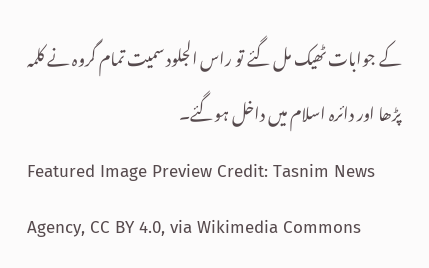کے جوابات ٹھیک مل گئے تو راس الجلود سمیت تمام گروہ نے کلمہ پڑھا اور دائرہ اسلام میں داخل ہوگئے۔
Featured Image Preview Credit: Tasnim News Agency, CC BY 4.0, via Wikimedia Commons